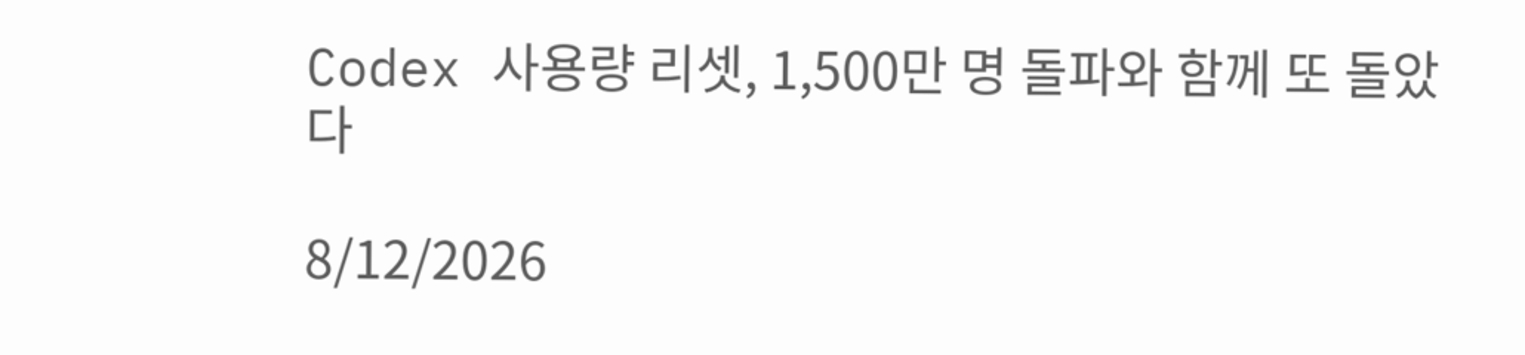Codex 사용량 리셋, 1,500만 명 돌파와 함께 또 돌았다

8/12/2026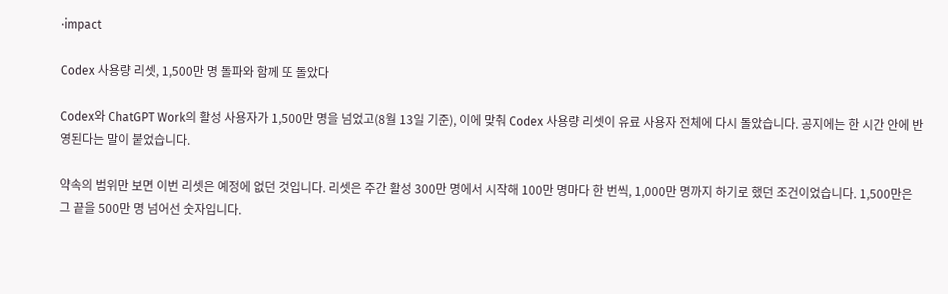·impact

Codex 사용량 리셋, 1,500만 명 돌파와 함께 또 돌았다

Codex와 ChatGPT Work의 활성 사용자가 1,500만 명을 넘었고(8월 13일 기준), 이에 맞춰 Codex 사용량 리셋이 유료 사용자 전체에 다시 돌았습니다. 공지에는 한 시간 안에 반영된다는 말이 붙었습니다.

약속의 범위만 보면 이번 리셋은 예정에 없던 것입니다. 리셋은 주간 활성 300만 명에서 시작해 100만 명마다 한 번씩, 1,000만 명까지 하기로 했던 조건이었습니다. 1,500만은 그 끝을 500만 명 넘어선 숫자입니다.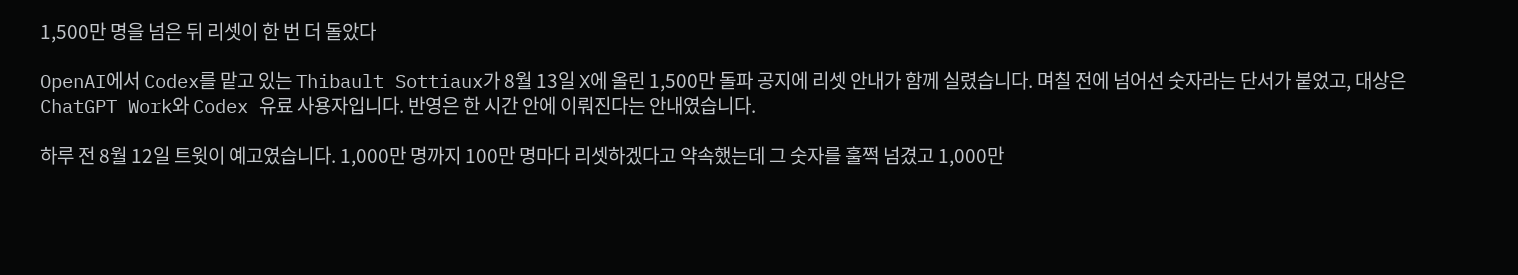1,500만 명을 넘은 뒤 리셋이 한 번 더 돌았다

OpenAI에서 Codex를 맡고 있는 Thibault Sottiaux가 8월 13일 X에 올린 1,500만 돌파 공지에 리셋 안내가 함께 실렸습니다. 며칠 전에 넘어선 숫자라는 단서가 붙었고, 대상은 ChatGPT Work와 Codex 유료 사용자입니다. 반영은 한 시간 안에 이뤄진다는 안내였습니다.

하루 전 8월 12일 트윗이 예고였습니다. 1,000만 명까지 100만 명마다 리셋하겠다고 약속했는데 그 숫자를 훌쩍 넘겼고 1,000만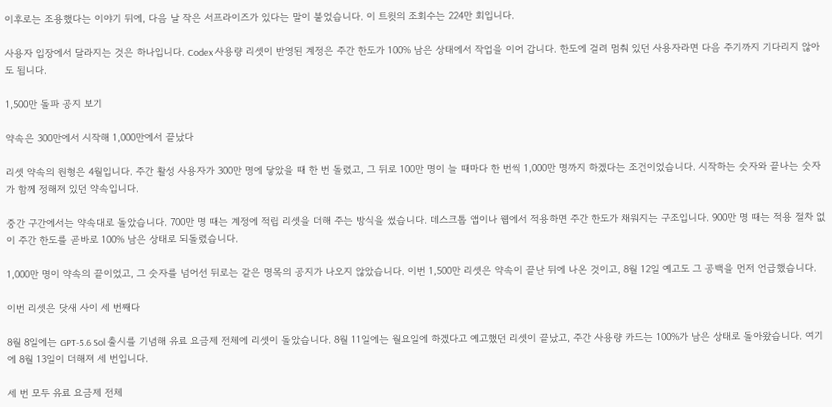이후로는 조용했다는 이야기 뒤에, 다음 날 작은 서프라이즈가 있다는 말이 붙었습니다. 이 트윗의 조회수는 224만 회입니다.

사용자 입장에서 달라지는 것은 하나입니다. Codex 사용량 리셋이 반영된 계정은 주간 한도가 100% 남은 상태에서 작업을 이어 갑니다. 한도에 걸려 멈춰 있던 사용자라면 다음 주기까지 기다리지 않아도 됩니다.

1,500만 돌파 공지 보기

약속은 300만에서 시작해 1,000만에서 끝났다

리셋 약속의 원형은 4월입니다. 주간 활성 사용자가 300만 명에 닿았을 때 한 번 돌렸고, 그 뒤로 100만 명이 늘 때마다 한 번씩 1,000만 명까지 하겠다는 조건이었습니다. 시작하는 숫자와 끝나는 숫자가 함께 정해져 있던 약속입니다.

중간 구간에서는 약속대로 돌았습니다. 700만 명 때는 계정에 적립 리셋을 더해 주는 방식을 썼습니다. 데스크톱 앱이나 웹에서 적용하면 주간 한도가 채워지는 구조입니다. 900만 명 때는 적용 절차 없이 주간 한도를 곧바로 100% 남은 상태로 되돌렸습니다.

1,000만 명이 약속의 끝이었고, 그 숫자를 넘어선 뒤로는 같은 명목의 공지가 나오지 않았습니다. 이번 1,500만 리셋은 약속이 끝난 뒤에 나온 것이고, 8월 12일 예고도 그 공백을 먼저 언급했습니다.

이번 리셋은 닷새 사이 세 번째다

8월 8일에는 GPT-5.6 Sol 출시를 기념해 유료 요금제 전체에 리셋이 돌았습니다. 8월 11일에는 월요일에 하겠다고 예고했던 리셋이 끝났고, 주간 사용량 카드는 100%가 남은 상태로 돌아왔습니다. 여기에 8월 13일이 더해져 세 번입니다.

세 번 모두 유료 요금제 전체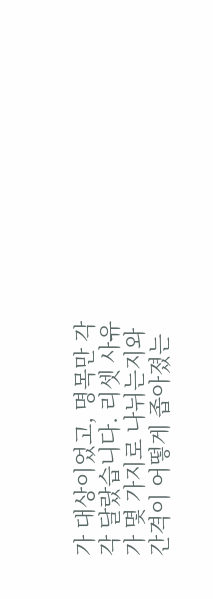가 대상이었고, 명목만 각각 달랐습니다. 리셋 사유가 몇 가지로 나뉘는지와 간격이 어떻게 좁아졌는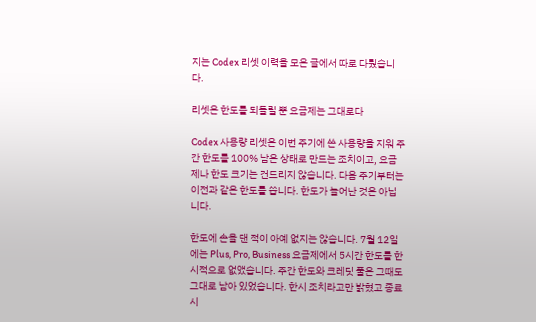지는 Codex 리셋 이력을 모은 글에서 따로 다뤘습니다.

리셋은 한도를 되돌릴 뿐 요금제는 그대로다

Codex 사용량 리셋은 이번 주기에 쓴 사용량을 지워 주간 한도를 100% 남은 상태로 만드는 조치이고, 요금제나 한도 크기는 건드리지 않습니다. 다음 주기부터는 이전과 같은 한도를 씁니다. 한도가 늘어난 것은 아닙니다.

한도에 손을 댄 적이 아예 없지는 않습니다. 7월 12일에는 Plus, Pro, Business 요금제에서 5시간 한도를 한시적으로 없앴습니다. 주간 한도와 크레딧 풀은 그때도 그대로 남아 있었습니다. 한시 조치라고만 밝혔고 종료 시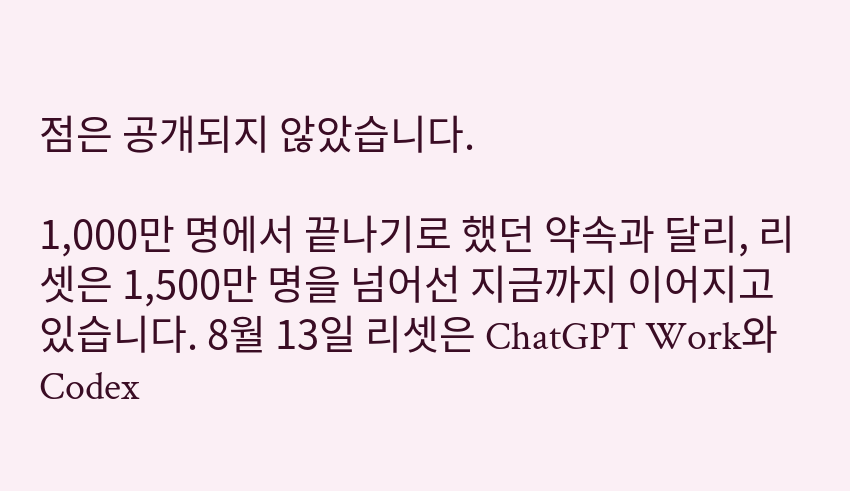점은 공개되지 않았습니다.

1,000만 명에서 끝나기로 했던 약속과 달리, 리셋은 1,500만 명을 넘어선 지금까지 이어지고 있습니다. 8월 13일 리셋은 ChatGPT Work와 Codex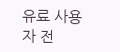유료 사용자 전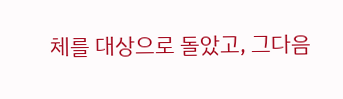체를 대상으로 돌았고, 그다음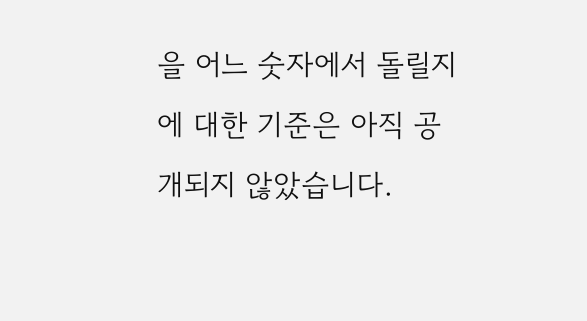을 어느 숫자에서 돌릴지에 대한 기준은 아직 공개되지 않았습니다.